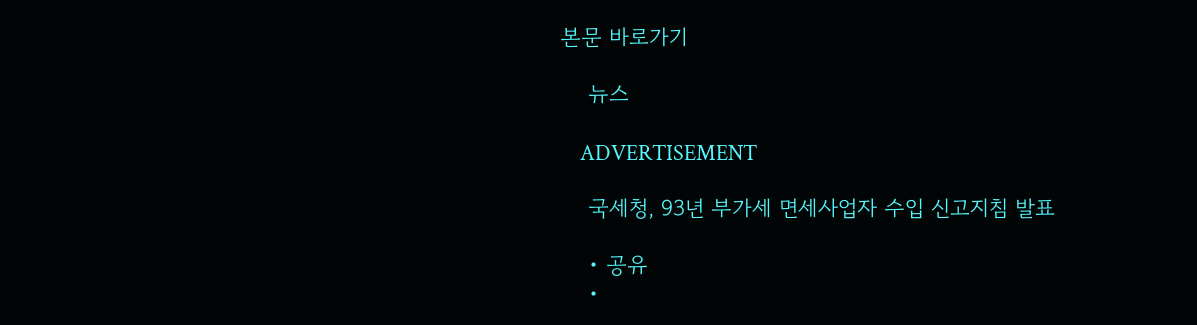본문 바로가기

    뉴스

    ADVERTISEMENT

    국세청, 93년 부가세 면세사업자 수입 신고지침 발표

    • 공유
    •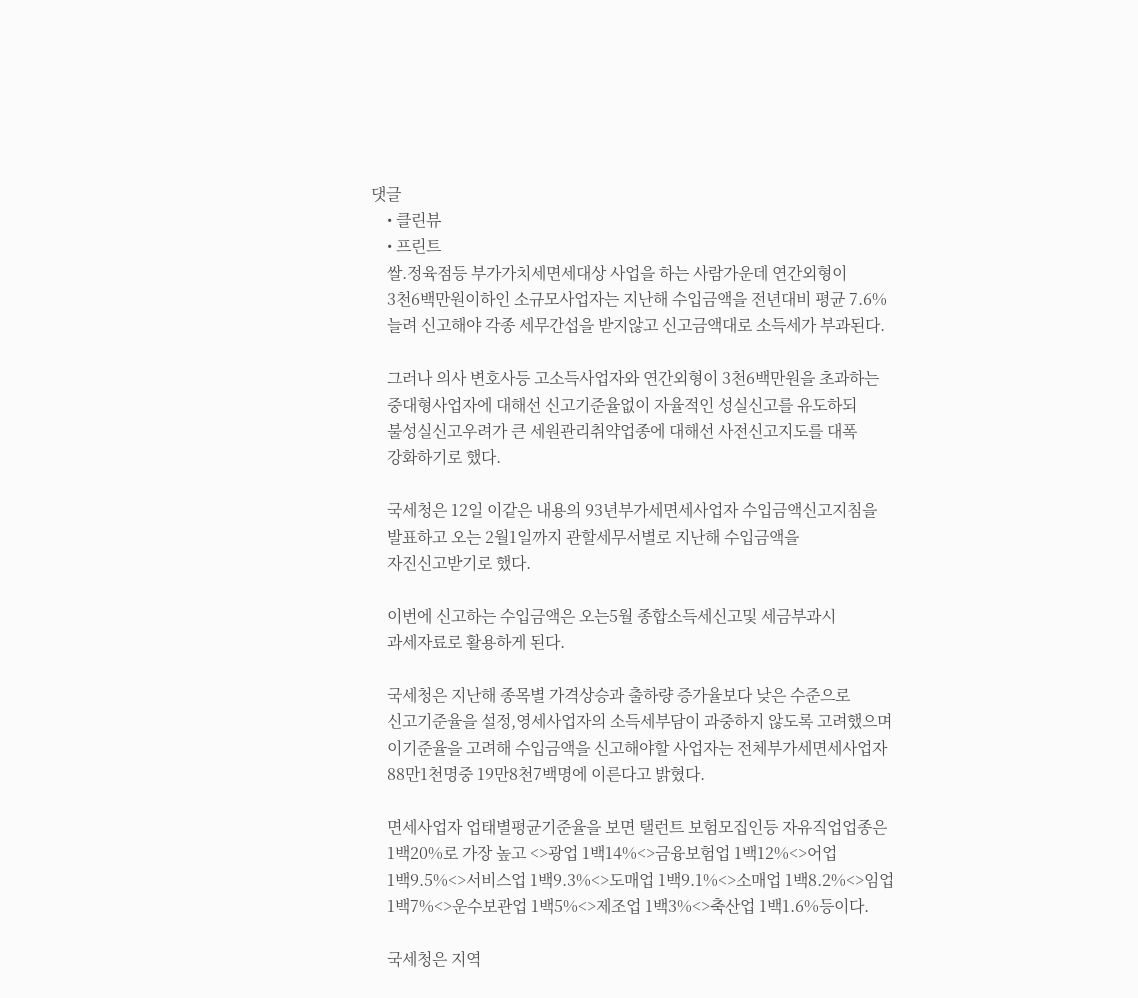댓글
    • 클린뷰
    • 프린트
    쌀.정육점등 부가가치세면세대상 사업을 하는 사람가운데 연간외형이
    3천6백만원이하인 소규모사업자는 지난해 수입금액을 전년대비 평균 7.6%
    늘려 신고해야 각종 세무간섭을 받지않고 신고금액대로 소득세가 부과된다.

    그러나 의사 변호사등 고소득사업자와 연간외형이 3천6백만원을 초과하는
    중대형사업자에 대해선 신고기준율없이 자율적인 성실신고를 유도하되
    불성실신고우려가 큰 세원관리취약업종에 대해선 사전신고지도를 대폭
    강화하기로 했다.

    국세청은 12일 이같은 내용의 93년부가세면세사업자 수입금액신고지침을
    발표하고 오는 2월1일까지 관할세무서별로 지난해 수입금액을
    자진신고받기로 했다.

    이번에 신고하는 수입금액은 오는5월 종합소득세신고및 세금부과시
    과세자료로 활용하게 된다.

    국세청은 지난해 종목별 가격상승과 출하량 증가율보다 낮은 수준으로
    신고기준율을 설정,영세사업자의 소득세부담이 과중하지 않도록 고려했으며
    이기준율을 고려해 수입금액을 신고해야할 사업자는 전체부가세면세사업자
    88만1천명중 19만8천7백명에 이른다고 밝혔다.

    면세사업자 업태별평균기준율을 보면 탤런트 보험모집인등 자유직업업종은
    1백20%로 가장 높고 <>광업 1백14%<>금융보험업 1백12%<>어업
    1백9.5%<>서비스업 1백9.3%<>도매업 1백9.1%<>소매업 1백8.2%<>임업
    1백7%<>운수보관업 1백5%<>제조업 1백3%<>축산업 1백1.6%등이다.

    국세청은 지역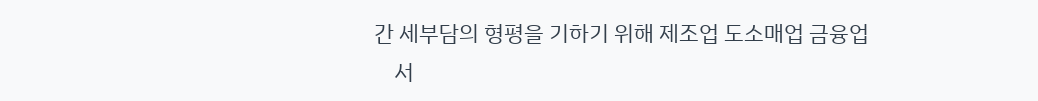간 세부담의 형평을 기하기 위해 제조업 도소매업 금융업
    서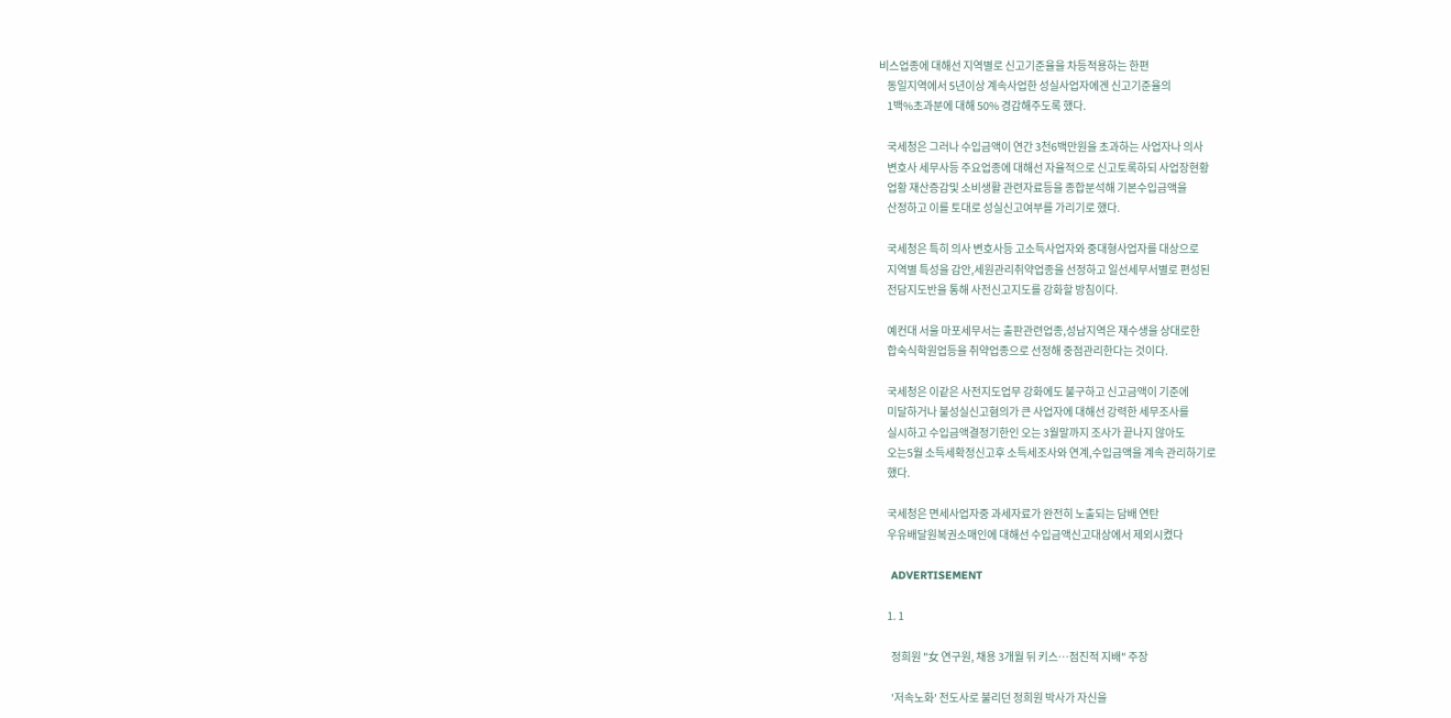비스업종에 대해선 지역별로 신고기준율을 차등적용하는 한편
    동일지역에서 5년이상 계속사업한 성실사업자에겐 신고기준율의
    1백%초과분에 대해 50% 경감해주도록 했다.

    국세청은 그러나 수입금액이 연간 3천6백만원을 초과하는 사업자나 의사
    변호사 세무사등 주요업종에 대해선 자율적으로 신고토록하되 사업장현황
    업황 재산증감및 소비생활 관련자료등을 종합분석해 기본수입금액을
    산정하고 이를 토대로 성실신고여부를 가리기로 했다.

    국세청은 특히 의사 변호사등 고소득사업자와 중대형사업자를 대상으로
    지역별 특성을 감안,세원관리취약업종을 선정하고 일선세무서별로 편성된
    전담지도반을 통해 사전신고지도를 강화할 방침이다.

    예컨대 서울 마포세무서는 출판관련업종,성남지역은 재수생을 상대로한
    합숙식학원업등을 취약업종으로 선정해 중점관리한다는 것이다.

    국세청은 이같은 사전지도업무 강화에도 불구하고 신고금액이 기준에
    미달하거나 불성실신고혐의가 큰 사업자에 대해선 강력한 세무조사를
    실시하고 수입금액결정기한인 오는 3월말까지 조사가 끝나지 않아도
    오는5월 소득세확정신고후 소득세조사와 연계,수입금액을 계속 관리하기로
    했다.

    국세청은 면세사업자중 과세자료가 완전히 노출되는 담배 연탄
    우유배달원복권소매인에 대해선 수입금액신고대상에서 제외시켰다

    ADVERTISEMENT

    1. 1

      정희원 "女 연구원, 채용 3개월 뒤 키스…점진적 지배" 주장

      '저속노화' 전도사로 불리던 정희원 박사가 자신을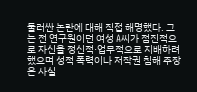둘러싼 논란에 대해 직접 해명했다. 그는 전 연구원이던 여성 A씨가 점진적으로 자신을 정신적·업무적으로 지배하려 했으며 성적 폭력이나 저작권 침해 주장은 사실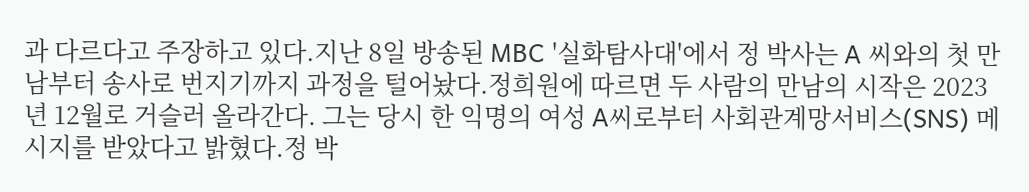과 다르다고 주장하고 있다.지난 8일 방송된 MBC '실화탐사대'에서 정 박사는 A 씨와의 첫 만남부터 송사로 번지기까지 과정을 털어놨다.정희원에 따르면 두 사람의 만남의 시작은 2023년 12월로 거슬러 올라간다. 그는 당시 한 익명의 여성 A씨로부터 사회관계망서비스(SNS) 메시지를 받았다고 밝혔다.정 박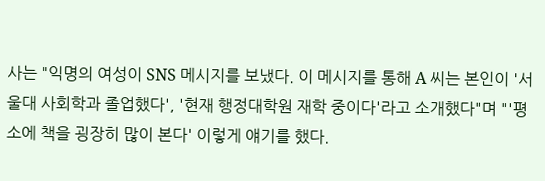사는 "익명의 여성이 SNS 메시지를 보냈다. 이 메시지를 통해 A 씨는 본인이 '서울대 사회학과 졸업했다', '현재 행정대학원 재학 중이다'라고 소개했다"며 "'평소에 책을 굉장히 많이 본다' 이렇게 얘기를 했다.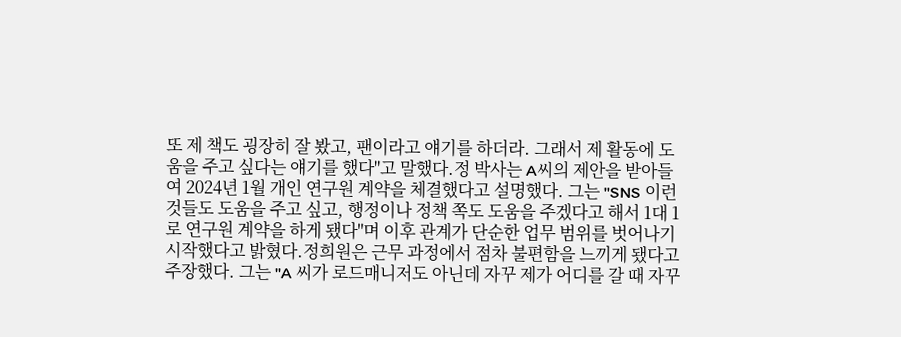또 제 책도 굉장히 잘 봤고, 팬이라고 얘기를 하더라. 그래서 제 활동에 도움을 주고 싶다는 얘기를 했다"고 말했다.정 박사는 A씨의 제안을 받아들여 2024년 1월 개인 연구원 계약을 체결했다고 설명했다. 그는 "SNS 이런 것들도 도움을 주고 싶고, 행정이나 정책 쪽도 도움을 주겠다고 해서 1대 1로 연구원 계약을 하게 됐다"며 이후 관계가 단순한 업무 범위를 벗어나기 시작했다고 밝혔다.정희원은 근무 과정에서 점차 불편함을 느끼게 됐다고 주장했다. 그는 "A 씨가 로드매니저도 아닌데 자꾸 제가 어디를 갈 때 자꾸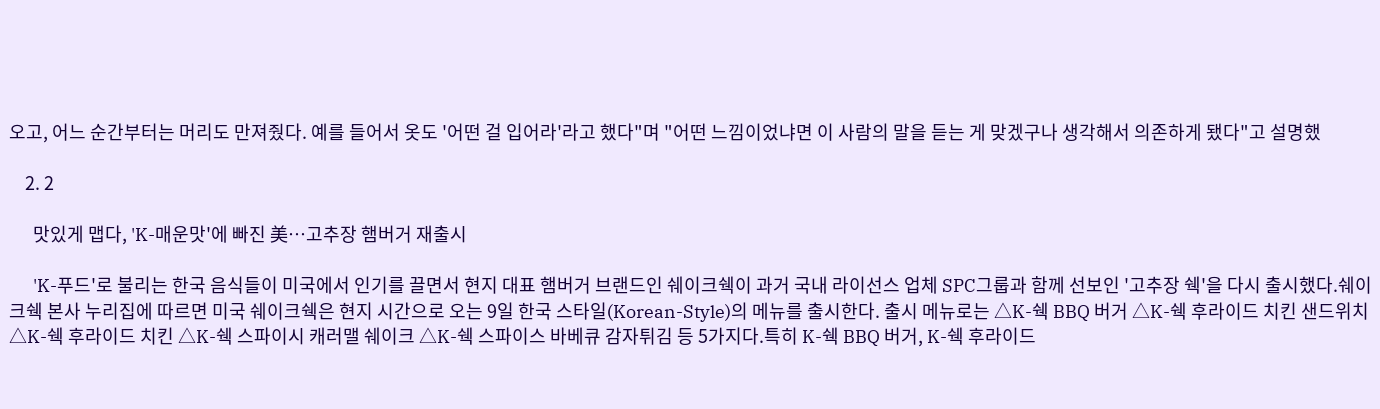오고, 어느 순간부터는 머리도 만져줬다. 예를 들어서 옷도 '어떤 걸 입어라'라고 했다"며 "어떤 느낌이었냐면 이 사람의 말을 듣는 게 맞겠구나 생각해서 의존하게 됐다"고 설명했

    2. 2

      맛있게 맵다, 'K-매운맛'에 빠진 美…고추장 햄버거 재출시

      'K-푸드'로 불리는 한국 음식들이 미국에서 인기를 끌면서 현지 대표 햄버거 브랜드인 쉐이크쉑이 과거 국내 라이선스 업체 SPC그룹과 함께 선보인 '고추장 쉑'을 다시 출시했다.쉐이크쉑 본사 누리집에 따르면 미국 쉐이크쉑은 현지 시간으로 오는 9일 한국 스타일(Korean-Style)의 메뉴를 출시한다. 출시 메뉴로는 △K-쉑 BBQ 버거 △K-쉑 후라이드 치킨 샌드위치 △K-쉑 후라이드 치킨 △K-쉑 스파이시 캐러맬 쉐이크 △K-쉑 스파이스 바베큐 감자튀김 등 5가지다.특히 K-쉑 BBQ 버거, K-쉑 후라이드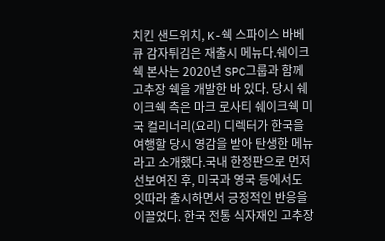치킨 샌드위치, K-쉑 스파이스 바베큐 감자튀김은 재출시 메뉴다.쉐이크쉑 본사는 2020년 SPC그룹과 함께 고추장 쉑을 개발한 바 있다. 당시 쉐이크쉑 측은 마크 로사티 쉐이크쉑 미국 컬리너리(요리) 디렉터가 한국을 여행할 당시 영감을 받아 탄생한 메뉴라고 소개했다.국내 한정판으로 먼저 선보여진 후, 미국과 영국 등에서도 잇따라 출시하면서 긍정적인 반응을 이끌었다. 한국 전통 식자재인 고추장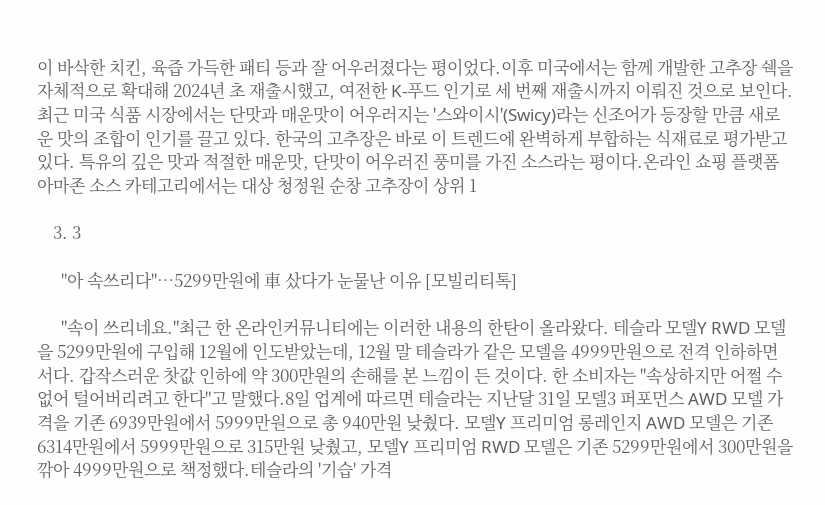이 바삭한 치킨, 육즙 가득한 패티 등과 잘 어우러졌다는 평이었다.이후 미국에서는 함께 개발한 고추장 쉑을 자체적으로 확대해 2024년 초 재출시했고, 여전한 K-푸드 인기로 세 번째 재출시까지 이뤄진 것으로 보인다.최근 미국 식품 시장에서는 단맛과 매운맛이 어우러지는 '스와이시'(Swicy)라는 신조어가 등장할 만큼 새로운 맛의 조합이 인기를 끌고 있다. 한국의 고추장은 바로 이 트렌드에 완벽하게 부합하는 식재료로 평가받고 있다. 특유의 깊은 맛과 적절한 매운맛, 단맛이 어우러진 풍미를 가진 소스라는 평이다.온라인 쇼핑 플랫폼 아마존 소스 카테고리에서는 대상 청정원 순창 고추장이 상위 1

    3. 3

      "아 속쓰리다"…5299만원에 車 샀다가 눈물난 이유 [모빌리티톡]

      "속이 쓰리네요."최근 한 온라인커뮤니티에는 이러한 내용의 한탄이 올라왔다. 테슬라 모델Y RWD 모델을 5299만원에 구입해 12월에 인도받았는데, 12월 말 테슬라가 같은 모델을 4999만원으로 전격 인하하면서다. 갑작스러운 찻값 인하에 약 300만원의 손해를 본 느낌이 든 것이다. 한 소비자는 "속상하지만 어쩔 수 없어 털어버리려고 한다"고 말했다.8일 업계에 따르면 테슬라는 지난달 31일 모델3 퍼포먼스 AWD 모델 가격을 기존 6939만원에서 5999만원으로 총 940만원 낮췄다. 모델Y 프리미엄 롱레인지 AWD 모델은 기존 6314만원에서 5999만원으로 315만원 낮췄고, 모델Y 프리미엄 RWD 모델은 기존 5299만원에서 300만원을 깎아 4999만원으로 책정했다.테슬라의 '기습' 가격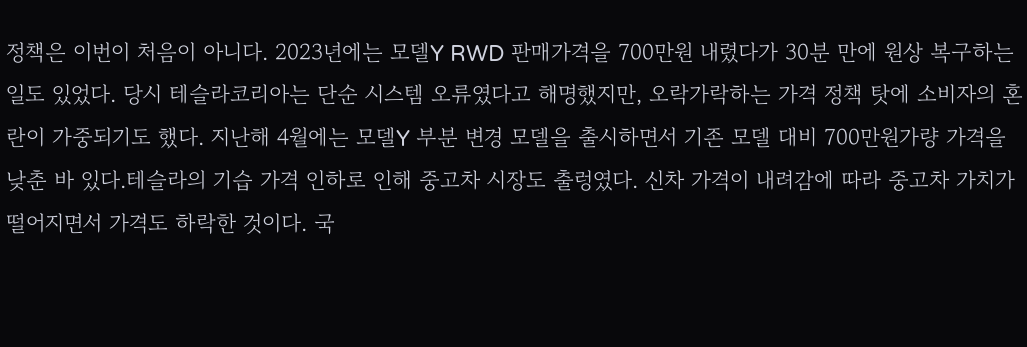정책은 이번이 처음이 아니다. 2023년에는 모델Y RWD 판매가격을 700만원 내렸다가 30분 만에 원상 복구하는 일도 있었다. 당시 테슬라코리아는 단순 시스템 오류였다고 해명했지만, 오락가락하는 가격 정책 탓에 소비자의 혼란이 가중되기도 했다. 지난해 4월에는 모델Y 부분 변경 모델을 출시하면서 기존 모델 대비 700만원가량 가격을 낮춘 바 있다.테슬라의 기습 가격 인하로 인해 중고차 시장도 출렁였다. 신차 가격이 내려감에 따라 중고차 가치가 떨어지면서 가격도 하락한 것이다. 국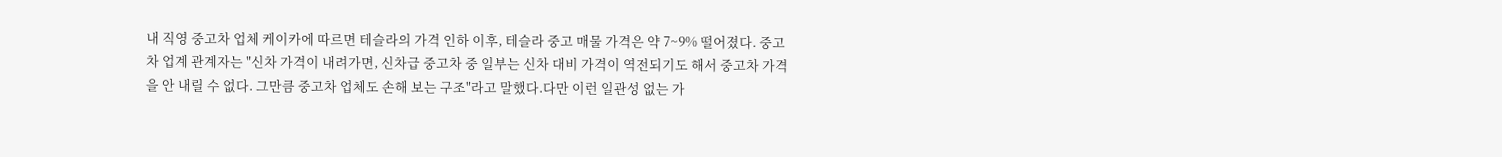내 직영 중고차 업체 케이카에 따르면 테슬라의 가격 인하 이후, 테슬라 중고 매물 가격은 약 7~9% 떨어졌다. 중고차 업계 관계자는 "신차 가격이 내려가면, 신차급 중고차 중 일부는 신차 대비 가격이 역전되기도 해서 중고차 가격을 안 내릴 수 없다. 그만큼 중고차 업체도 손해 보는 구조"라고 말했다.다만 이런 일관성 없는 가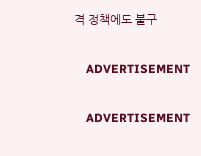격 정책에도 불구

    ADVERTISEMENT

    ADVERTISEMENT